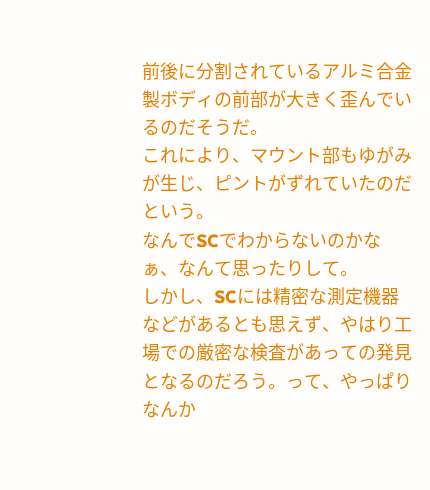前後に分割されているアルミ合金製ボディの前部が大きく歪んでいるのだそうだ。
これにより、マウント部もゆがみが生じ、ピントがずれていたのだという。
なんでSCでわからないのかなぁ、なんて思ったりして。
しかし、SCには精密な測定機器などがあるとも思えず、やはり工場での厳密な検査があっての発見となるのだろう。って、やっぱりなんか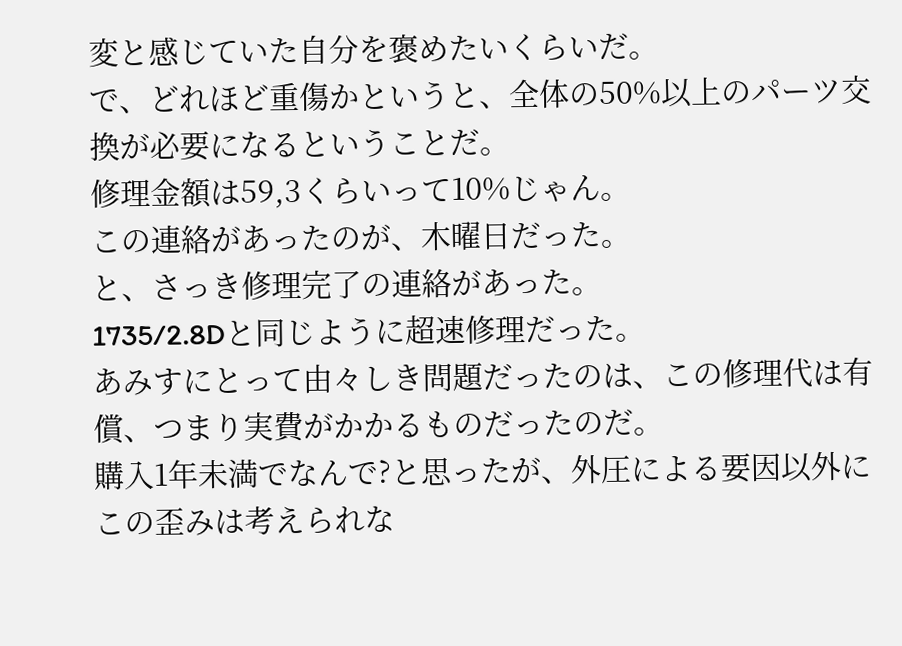変と感じていた自分を褒めたいくらいだ。
で、どれほど重傷かというと、全体の50%以上のパーツ交換が必要になるということだ。
修理金額は59,3くらいって10%じゃん。
この連絡があったのが、木曜日だった。
と、さっき修理完了の連絡があった。
1735/2.8Dと同じように超速修理だった。
あみすにとって由々しき問題だったのは、この修理代は有償、つまり実費がかかるものだったのだ。
購入1年未満でなんで?と思ったが、外圧による要因以外にこの歪みは考えられな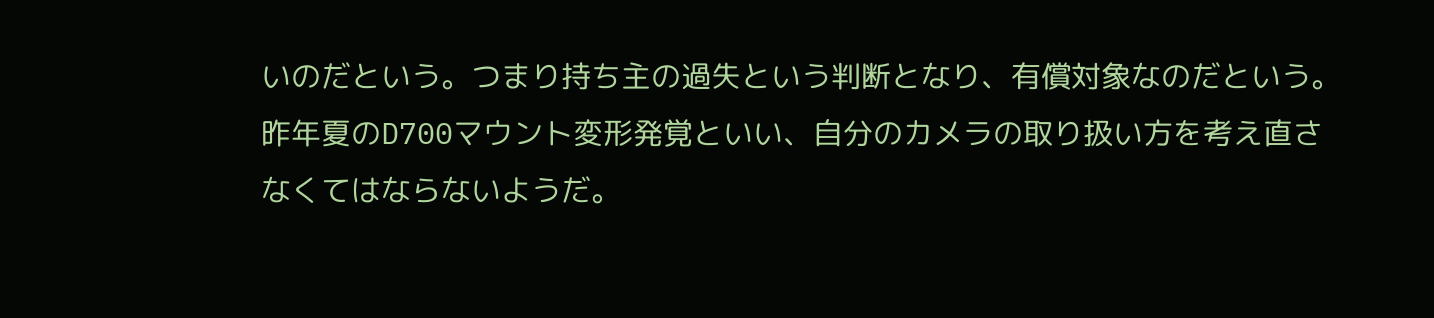いのだという。つまり持ち主の過失という判断となり、有償対象なのだという。
昨年夏のD700マウント変形発覚といい、自分のカメラの取り扱い方を考え直さなくてはならないようだ。